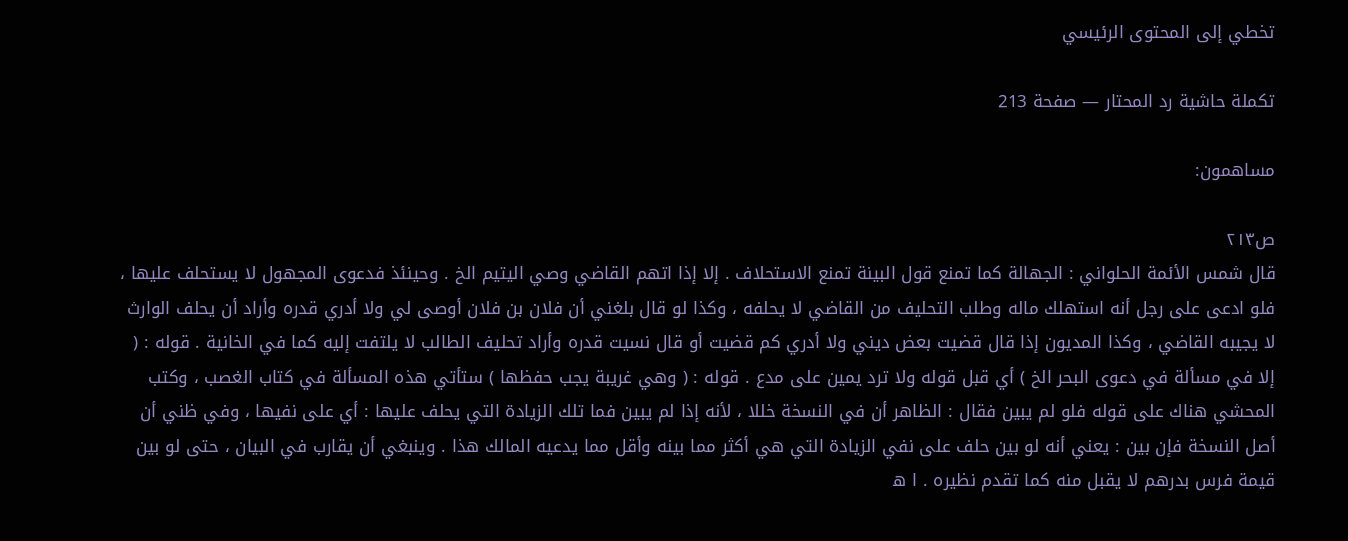تخطي إلى المحتوى الرئيسي

تكملة حاشية رد المحتار — صفحة 213

مساهمون:

ص٢١٣
قال شمس الأئمة الحلواني : الجهالة كما تمنع قول البينة تمنع الاستحلاف . إلا إذا اتهم القاضي وصي اليتيم الخ . وحينئذ فدعوى المجهول لا يستحلف عليها ، فلو ادعى على رجل أنه استهلك ماله وطلب التحليف من القاضي لا يحلفه ، وكذا لو قال بلغني أن فلان بن فلان أوصى لي ولا أدري قدره وأراد أن يحلف الوارث لا يجيبه القاضي ، وكذا المديون إذا قال قضيت بعض ديني ولا أدري كم قضيت أو قال نسيت قدره وأراد تحليف الطالب لا يلتفت إليه كما في الخانية . قوله : ( إلا في مسألة في دعوى البحر الخ ) أي قبل قوله ولا ترد يمين على مدع . قوله : ( وهي غريبة يجب حفظها ) ستأتي هذه المسألة في كتاب الغصب ، وكتب المحشي هناك على قوله فلو لم يبين فقال : الظاهر أن في النسخة خللا ، لأنه إذا لم يبين فما تلك الزيادة التي يحلف عليها : أي على نفيها ، وفي ظني أن أصل النسخة فإن بين : يعني أنه لو بين حلف على نفي الزيادة التي هي أكثر مما بينه وأقل مما يدعيه المالك هذا . وينبغي أن يقارب في البيان ، حتى لو بين قيمة فرس بدرهم لا يقبل منه كما تقدم نظيره . ا ه‍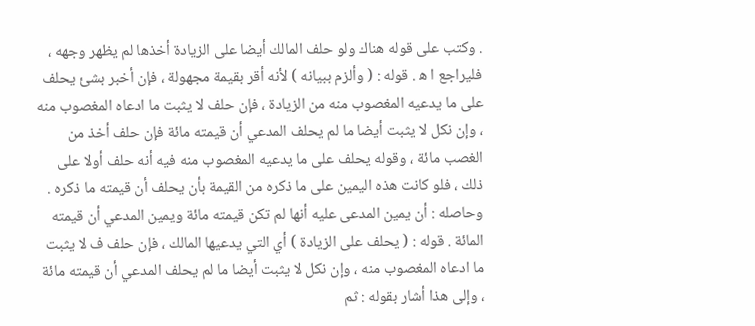. وكتب على قوله هناك ولو حلف المالك أيضا على الزيادة أخذها لم يظهر وجهه ، فليراجع ا ه‍ . قوله : ( وألزم ببيانه ) لأنه أقر بقيمة مجهولة ، فإن أخبر بشئ يحلف على ما يدعيه المغصوب منه من الزيادة ، فإن حلف لا يثبت ما ادعاه المغصوب منه ، وإن نكل لا يثبت أيضا ما لم يحلف المدعي أن قيمته مائة فإن حلف أخذ من الغصب مائة ، وقوله يحلف على ما يدعيه المغصوب منه فيه أنه حلف أولا على ذلك ، فلو كانت هذه اليمين على ما ذكره من القيمة بأن يحلف أن قيمته ما ذكره . وحاصله : أن يمين المدعى عليه أنها لم تكن قيمته مائة ويمين المدعي أن قيمته المائة . قوله : ( يحلف على الزيادة ) أي التي يدعيها المالك ، فإن حلف ف لا يثبت ما ادعاه المغصوب منه ، وإن نكل لا يثبت أيضا ما لم يحلف المدعي أن قيمته مائة ، وإلى هذا أشار بقوله : ثم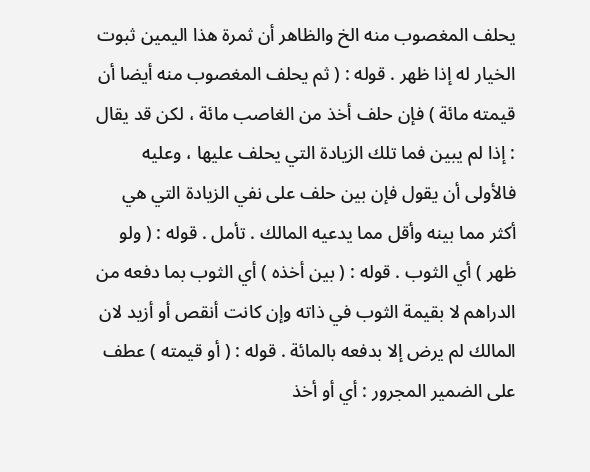يحلف المغصوب منه الخ والظاهر أن ثمرة هذا اليمين ثبوت الخيار له إذا ظهر . قوله : ( ثم يحلف المغصوب منه أيضا أن قيمته مائة ) فإن حلف أخذ من الغاصب مائة ، لكن قد يقال : إذا لم يبين فما تلك الزيادة التي يحلف عليها ، وعليه فالأولى أن يقول فإن بين حلف على نفي الزيادة التي هي أكثر مما بينه وأقل مما يدعيه المالك . تأمل . قوله : ( ولو ظهر ) أي الثوب . قوله : ( بين أخذه ) أي الثوب بما دفعه من الدراهم لا بقيمة الثوب في ذاته وإن كانت أنقص أو أزيد لان المالك لم يرض إلا بدفعه بالمائة . قوله : ( أو قيمته ) عطف على الضمير المجرور : أي أو أخذ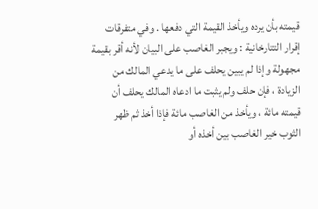قيمته بأن يرده ويأخذ القيمة التي دفعها . وفي متفرقات إقرار التتارخانية : ويجبر الغاصب على البيان لأنه أقر بقيمة مجهولة وإذا لم يبين يحلف على ما يدعي المالك من الزيادة ، فإن حلف ولم يثبت ما ادعاه المالك يحلف أن قيمته مائة ، ويأخذ من الغاصب مائة فإذا أخذ ثم ظهر الثوب خير الغاصب بين أخذه أو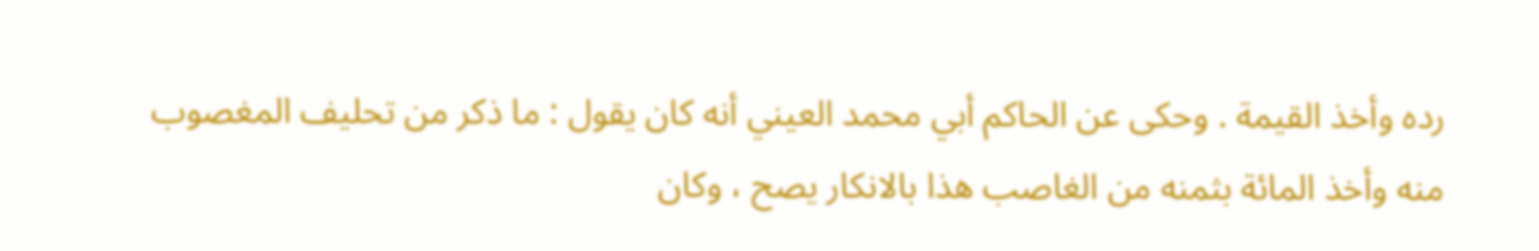رده وأخذ القيمة . وحكى عن الحاكم أبي محمد العيني أنه كان يقول : ما ذكر من تحليف المغصوب منه وأخذ المائة بثمنه من الغاصب هذا بالانكار يصح ، وكان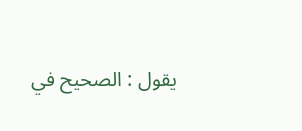يقول : الصحيح في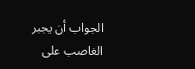الجواب أن يجبر الغاصب على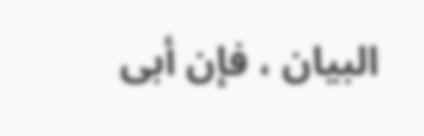البيان ، فإن أبى